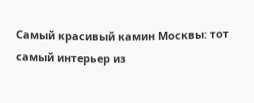Самый красивый камин Москвы: тот самый интерьер из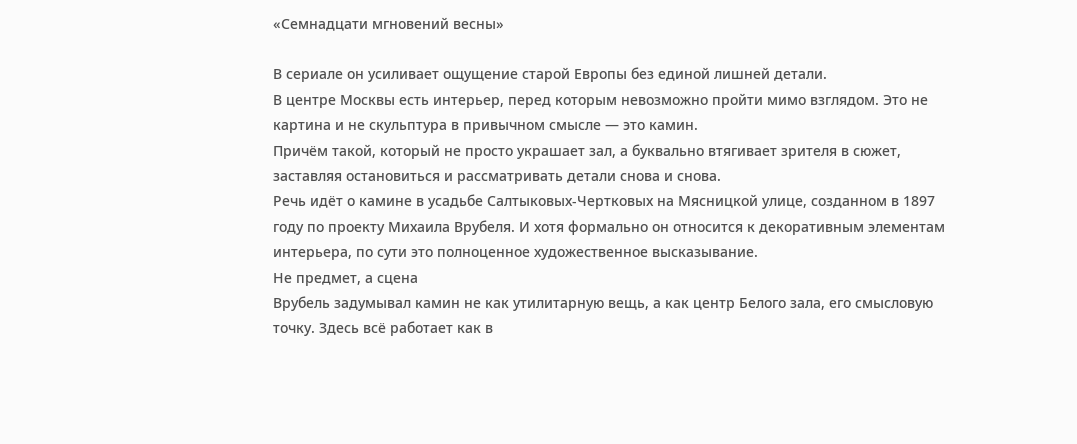«Семнадцати мгновений весны»

В сериале он усиливает ощущение старой Европы без единой лишней детали.
В центре Москвы есть интерьер, перед которым невозможно пройти мимо взглядом. Это не картина и не скульптура в привычном смысле — это камин.
Причём такой, который не просто украшает зал, а буквально втягивает зрителя в сюжет, заставляя остановиться и рассматривать детали снова и снова.
Речь идёт о камине в усадьбе Салтыковых-Чертковых на Мясницкой улице, созданном в 1897 году по проекту Михаила Врубеля. И хотя формально он относится к декоративным элементам интерьера, по сути это полноценное художественное высказывание.
Не предмет, а сцена
Врубель задумывал камин не как утилитарную вещь, а как центр Белого зала, его смысловую точку. Здесь всё работает как в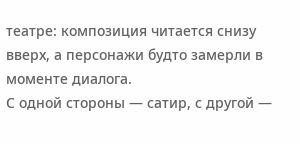театре: композиция читается снизу вверх, а персонажи будто замерли в моменте диалога.
С одной стороны — сатир, с другой —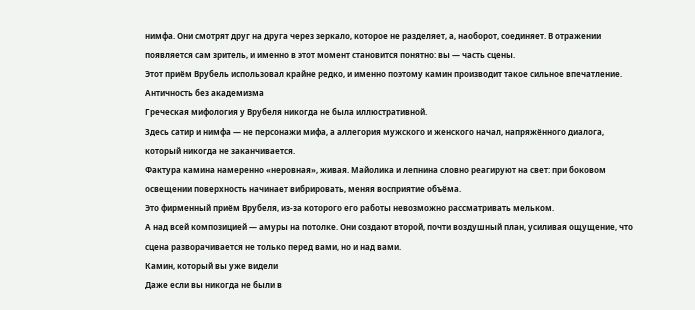нимфа. Они смотрят друг на друга через зеркало, которое не разделяет, а, наоборот, соединяет. В отражении появляется сам зритель, и именно в этот момент становится понятно: вы — часть сцены.
Этот приём Врубель использовал крайне редко, и именно поэтому камин производит такое сильное впечатление.
Античность без академизма
Греческая мифология у Врубеля никогда не была иллюстративной.
Здесь сатир и нимфа — не персонажи мифа, а аллегория мужского и женского начал, напряжённого диалога, который никогда не заканчивается.
Фактура камина намеренно «неровная», живая. Майолика и лепнина словно реагируют на свет: при боковом освещении поверхность начинает вибрировать, меняя восприятие объёма.
Это фирменный приём Врубеля, из-за которого его работы невозможно рассматривать мельком.
А над всей композицией — амуры на потолке. Они создают второй, почти воздушный план, усиливая ощущение, что сцена разворачивается не только перед вами, но и над вами.
Камин, который вы уже видели
Даже если вы никогда не были в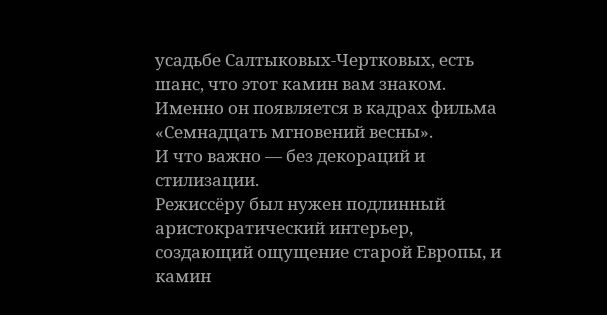усадьбе Салтыковых-Чертковых, есть шанс, что этот камин вам знаком. Именно он появляется в кадрах фильма «Семнадцать мгновений весны».
И что важно — без декораций и стилизации.
Режиссёру был нужен подлинный аристократический интерьер, создающий ощущение старой Европы, и камин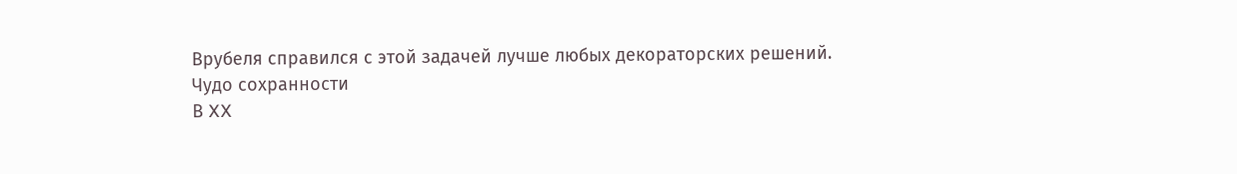Врубеля справился с этой задачей лучше любых декораторских решений.
Чудо сохранности
В XX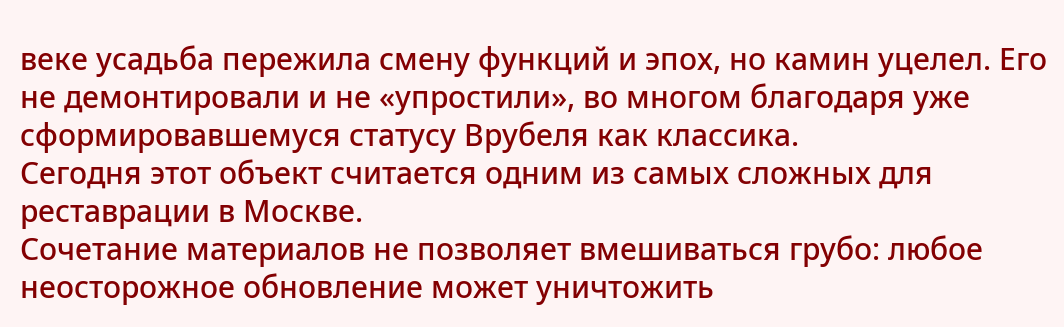веке усадьба пережила смену функций и эпох, но камин уцелел. Его не демонтировали и не «упростили», во многом благодаря уже сформировавшемуся статусу Врубеля как классика.
Сегодня этот объект считается одним из самых сложных для реставрации в Москве.
Сочетание материалов не позволяет вмешиваться грубо: любое неосторожное обновление может уничтожить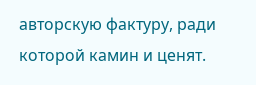авторскую фактуру, ради которой камин и ценят.